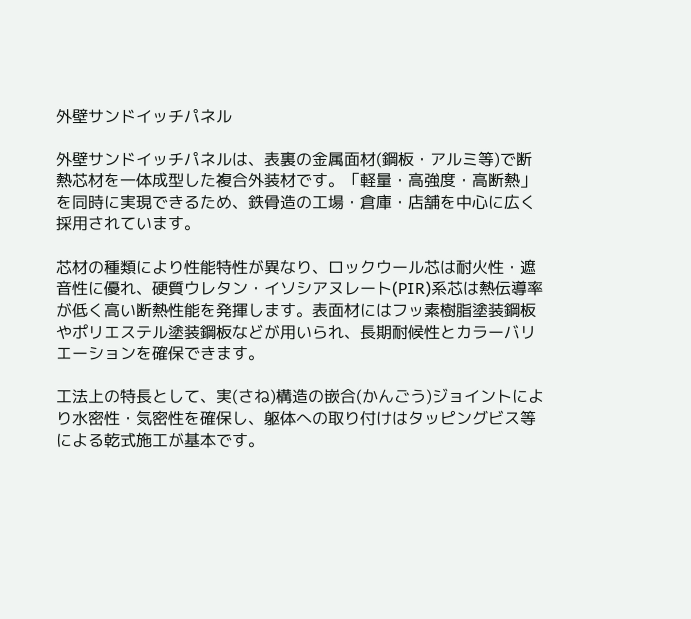外壁サンドイッチパネル

外壁サンドイッチパネルは、表裏の金属面材(鋼板・アルミ等)で断熱芯材を一体成型した複合外装材です。「軽量・高強度・高断熱」を同時に実現できるため、鉄骨造の工場・倉庫・店舗を中心に広く採用されています。

芯材の種類により性能特性が異なり、ロックウール芯は耐火性・遮音性に優れ、硬質ウレタン・イソシアヌレート(PIR)系芯は熱伝導率が低く高い断熱性能を発揮します。表面材にはフッ素樹脂塗装鋼板やポリエステル塗装鋼板などが用いられ、長期耐候性とカラーバリエーションを確保できます。

工法上の特長として、実(さね)構造の嵌合(かんごう)ジョイントにより水密性・気密性を確保し、躯体への取り付けはタッピングビス等による乾式施工が基本です。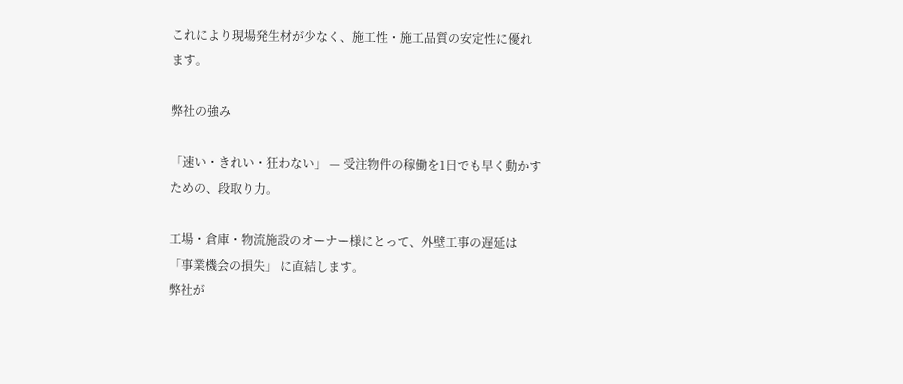これにより現場発生材が少なく、施工性・施工品質の安定性に優れます。

弊社の強み

「速い・きれい・狂わない」 — 受注物件の稼働を1日でも早く動かすための、段取り力。

工場・倉庫・物流施設のオーナー様にとって、外壁工事の遅延は 「事業機会の損失」 に直結します。
弊社が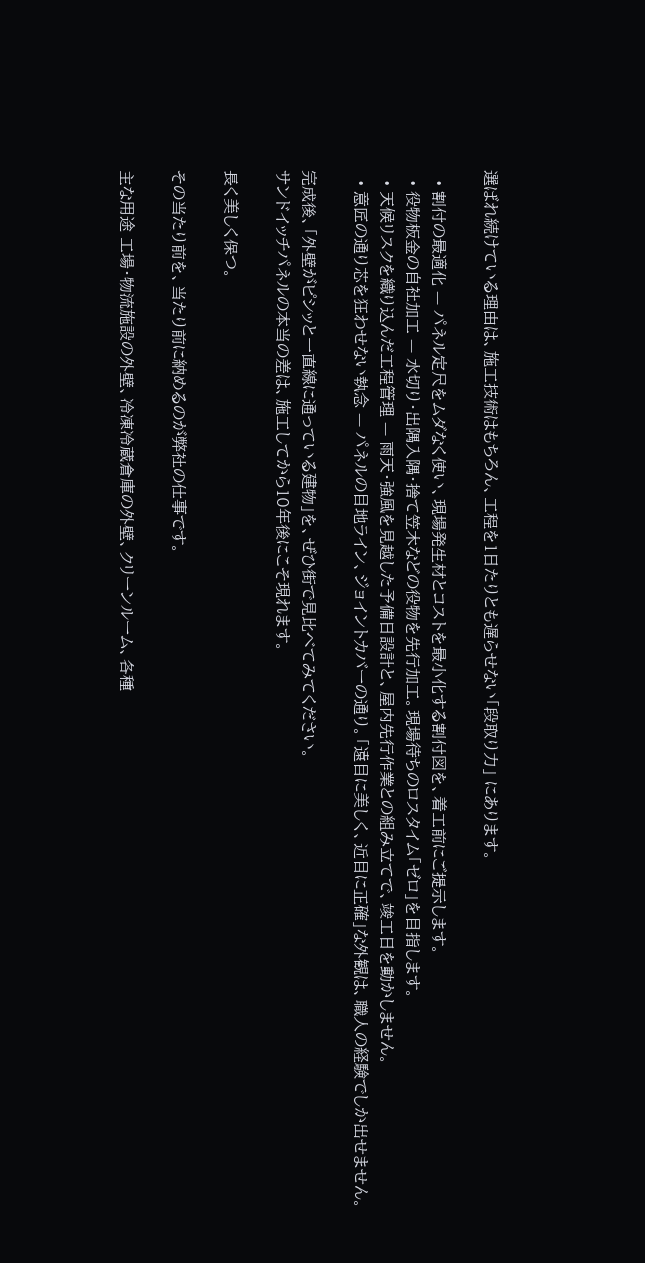選ばれ続けている理由は、施工技術はもちろん、工程を1日たりとも遅らせない「段取り力」 にあります。

  • 割付の最適化 — パネル定尺をムダなく使い、現場発生材とコストを最小化する割付図を、着工前にご提示します。
  • 役物板金の自社加工 — 水切り・出隅入隅・捨て笠木などの役物を先行加工。現場待ちのロスタイム「ゼロ」を目指します。
  • 天候リスクを織り込んだ工程管理 — 雨天・強風を見越した予備日設計と、屋内先行作業との組み立てで、竣工日を動かしません。
  • 意匠の通り芯を狂わせない執念 — パネルの目地ライン、ジョイントカバーの通り。「遠目に美しく、近目に正確」な外観は、職人の経験でしか出せません。

完成後、「外壁がピシッと一直線に通っている建物」を、ぜひ街で見比べてみてください。
サンドイッチパネルの本当の差は、施工してから10年後にこそ現れます。

長く美しく保つ。

その当たり前を、当たり前に納めるのが弊社の仕事です。

主な用途 工場・物流施設の外壁、冷凍冷蔵倉庫の外壁、クリーンルーム、各種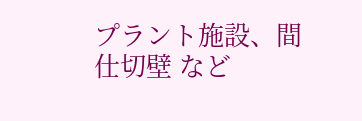プラント施設、間仕切壁 など